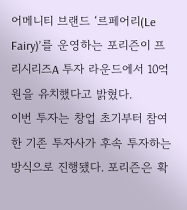어메니티 브랜드 ‘르페어리(Le Fairy)’를 운영하는 포리즌이 프리시리즈A 투자 라운드에서 10억원을 유치했다고 밝혔다.
이번 투자는 창업 초기부터 참여한 기존 투자사가 후속 투자하는 방식으로 진행됐다. 포리즌은 확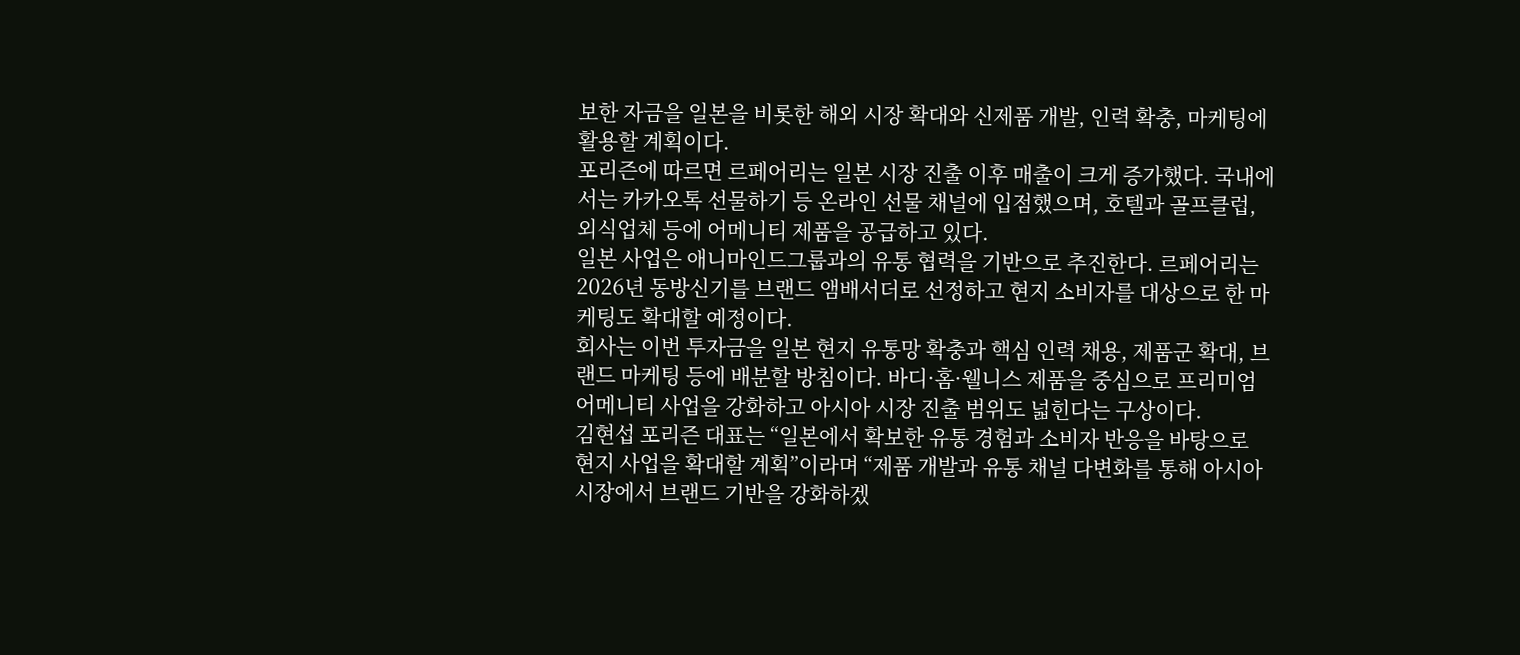보한 자금을 일본을 비롯한 해외 시장 확대와 신제품 개발, 인력 확충, 마케팅에 활용할 계획이다.
포리즌에 따르면 르페어리는 일본 시장 진출 이후 매출이 크게 증가했다. 국내에서는 카카오톡 선물하기 등 온라인 선물 채널에 입점했으며, 호텔과 골프클럽, 외식업체 등에 어메니티 제품을 공급하고 있다.
일본 사업은 애니마인드그룹과의 유통 협력을 기반으로 추진한다. 르페어리는 2026년 동방신기를 브랜드 앰배서더로 선정하고 현지 소비자를 대상으로 한 마케팅도 확대할 예정이다.
회사는 이번 투자금을 일본 현지 유통망 확충과 핵심 인력 채용, 제품군 확대, 브랜드 마케팅 등에 배분할 방침이다. 바디·홈·웰니스 제품을 중심으로 프리미엄 어메니티 사업을 강화하고 아시아 시장 진출 범위도 넓힌다는 구상이다.
김현섭 포리즌 대표는 “일본에서 확보한 유통 경험과 소비자 반응을 바탕으로 현지 사업을 확대할 계획”이라며 “제품 개발과 유통 채널 다변화를 통해 아시아 시장에서 브랜드 기반을 강화하겠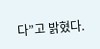다”고 밝혔다.